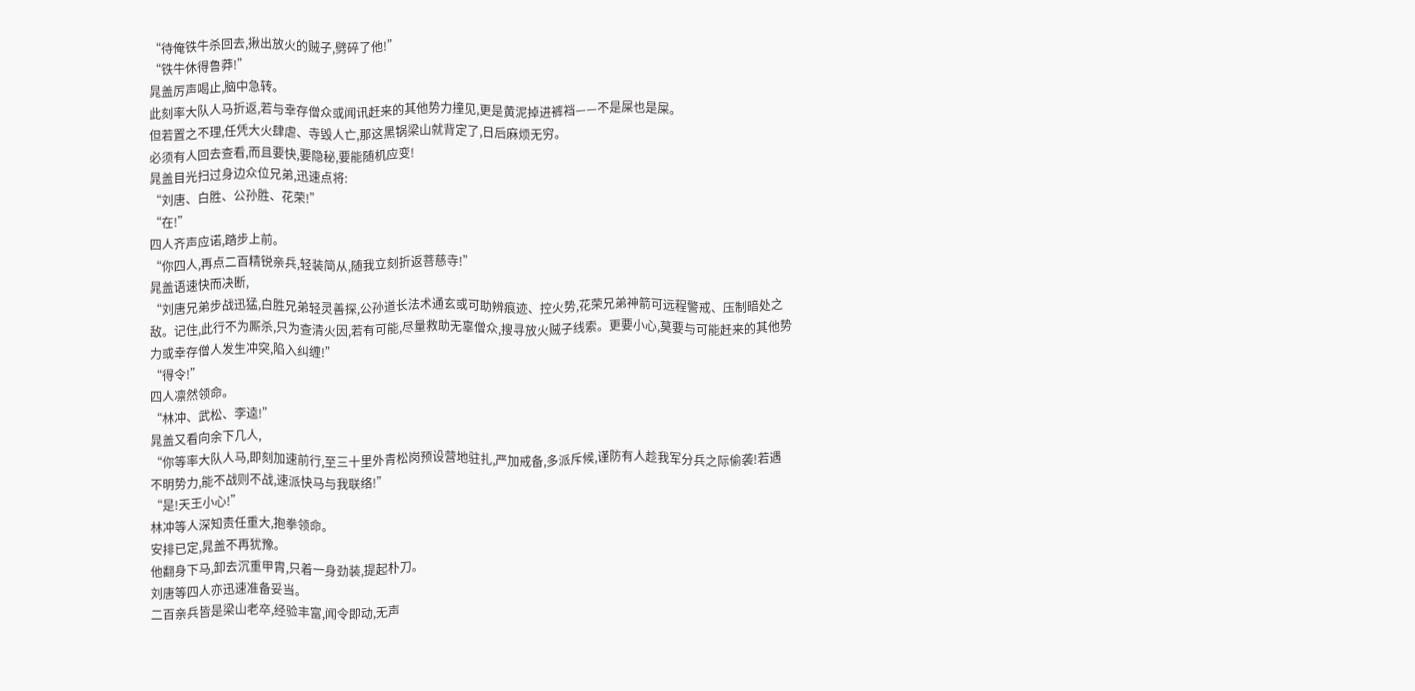“待俺铁牛杀回去,揪出放火的贼子,劈碎了他!”
“铁牛休得鲁莽!”
晁盖厉声喝止,脑中急转。
此刻率大队人马折返,若与幸存僧众或闻讯赶来的其他势力撞见,更是黄泥掉进裤裆——不是屎也是屎。
但若置之不理,任凭大火肆虐、寺毁人亡,那这黑锅梁山就背定了,日后麻烦无穷。
必须有人回去查看,而且要快,要隐秘,要能随机应变!
晁盖目光扫过身边众位兄弟,迅速点将:
“刘唐、白胜、公孙胜、花荣!”
“在!”
四人齐声应诺,踏步上前。
“你四人,再点二百精锐亲兵,轻装简从,随我立刻折返菩慈寺!”
晁盖语速快而决断,
“刘唐兄弟步战迅猛,白胜兄弟轻灵善探,公孙道长法术通玄或可助辨痕迹、控火势,花荣兄弟神箭可远程警戒、压制暗处之敌。记住,此行不为厮杀,只为查清火因,若有可能,尽量救助无辜僧众,搜寻放火贼子线索。更要小心,莫要与可能赶来的其他势力或幸存僧人发生冲突,陷入纠缠!”
“得令!”
四人凛然领命。
“林冲、武松、李逵!”
晁盖又看向余下几人,
“你等率大队人马,即刻加速前行,至三十里外青松岗预设营地驻扎,严加戒备,多派斥候,谨防有人趁我军分兵之际偷袭!若遇不明势力,能不战则不战,速派快马与我联络!”
“是!天王小心!”
林冲等人深知责任重大,抱拳领命。
安排已定,晁盖不再犹豫。
他翻身下马,卸去沉重甲胄,只着一身劲装,提起朴刀。
刘唐等四人亦迅速准备妥当。
二百亲兵皆是梁山老卒,经验丰富,闻令即动,无声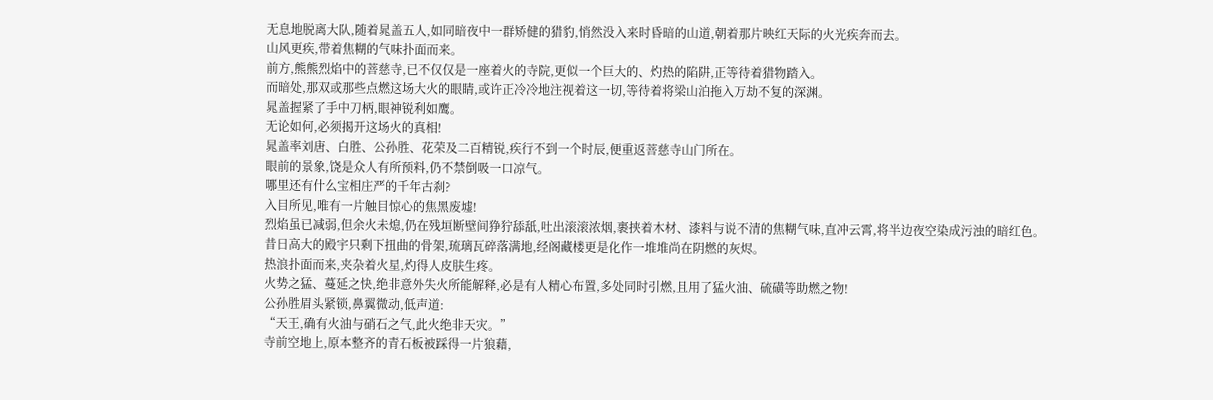无息地脱离大队,随着晁盖五人,如同暗夜中一群矫健的猎豹,悄然没入来时昏暗的山道,朝着那片映红天际的火光疾奔而去。
山风更疾,带着焦糊的气味扑面而来。
前方,熊熊烈焰中的菩慈寺,已不仅仅是一座着火的寺院,更似一个巨大的、灼热的陷阱,正等待着猎物踏入。
而暗处,那双或那些点燃这场大火的眼睛,或许正冷冷地注视着这一切,等待着将梁山泊拖入万劫不复的深渊。
晁盖握紧了手中刀柄,眼神锐利如鹰。
无论如何,必须揭开这场火的真相!
晁盖率刘唐、白胜、公孙胜、花荣及二百精锐,疾行不到一个时辰,便重返菩慈寺山门所在。
眼前的景象,饶是众人有所预料,仍不禁倒吸一口凉气。
哪里还有什么宝相庄严的千年古刹?
入目所见,唯有一片触目惊心的焦黑废墟!
烈焰虽已减弱,但余火未熄,仍在残垣断壁间狰狞舔舐,吐出滚滚浓烟,裹挟着木材、漆料与说不清的焦糊气味,直冲云霄,将半边夜空染成污浊的暗红色。
昔日高大的殿宇只剩下扭曲的骨架,琉璃瓦碎落满地,经阁藏楼更是化作一堆堆尚在阴燃的灰烬。
热浪扑面而来,夹杂着火星,灼得人皮肤生疼。
火势之猛、蔓延之快,绝非意外失火所能解释,必是有人精心布置,多处同时引燃,且用了猛火油、硫磺等助燃之物!
公孙胜眉头紧锁,鼻翼微动,低声道:
“天王,确有火油与硝石之气,此火绝非天灾。”
寺前空地上,原本整齐的青石板被踩得一片狼藉,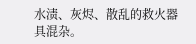水渍、灰烬、散乱的救火器具混杂。